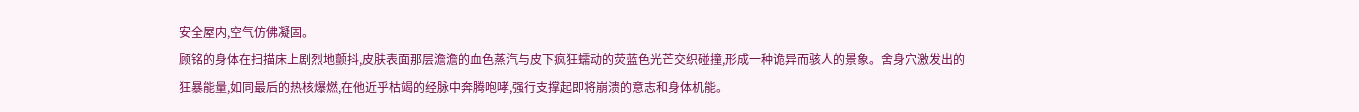安全屋内,空气仿佛凝固。
顾铭的身体在扫描床上剧烈地颤抖,皮肤表面那层澹澹的血色蒸汽与皮下疯狂蠕动的荧蓝色光芒交织碰撞,形成一种诡异而骇人的景象。舍身穴激发出的狂暴能量,如同最后的热核爆燃,在他近乎枯竭的经脉中奔腾咆哮,强行支撑起即将崩溃的意志和身体机能。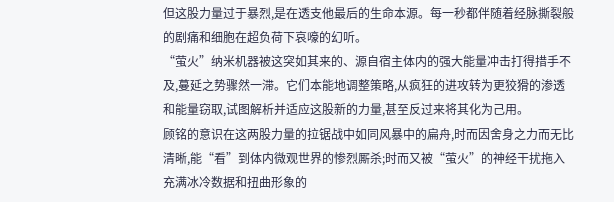但这股力量过于暴烈,是在透支他最后的生命本源。每一秒都伴随着经脉撕裂般的剧痛和细胞在超负荷下哀嚎的幻听。
“萤火”纳米机器被这突如其来的、源自宿主体内的强大能量冲击打得措手不及,蔓延之势骤然一滞。它们本能地调整策略,从疯狂的进攻转为更狡猾的渗透和能量窃取,试图解析并适应这股新的力量,甚至反过来将其化为己用。
顾铭的意识在这两股力量的拉锯战中如同风暴中的扁舟,时而因舍身之力而无比清晰,能“看”到体内微观世界的惨烈厮杀;时而又被“萤火”的神经干扰拖入充满冰冷数据和扭曲形象的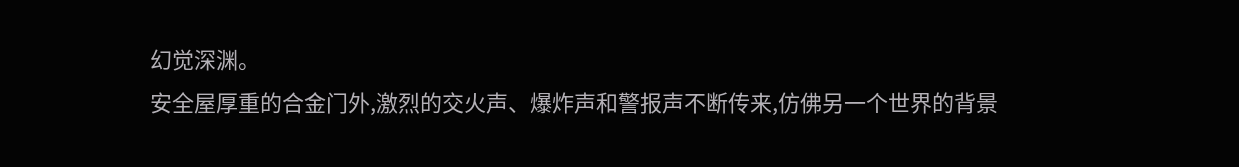幻觉深渊。
安全屋厚重的合金门外,激烈的交火声、爆炸声和警报声不断传来,仿佛另一个世界的背景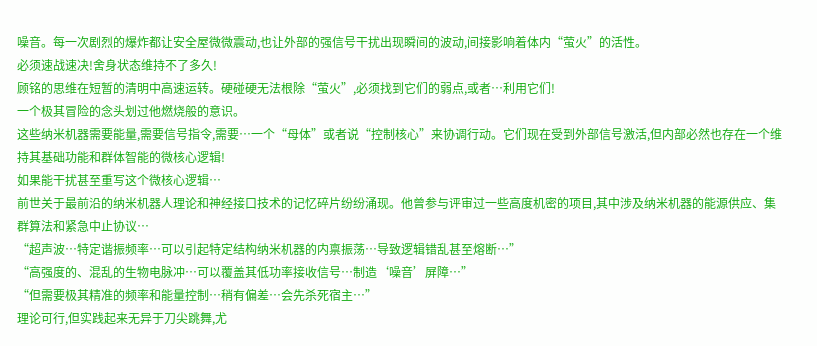噪音。每一次剧烈的爆炸都让安全屋微微震动,也让外部的强信号干扰出现瞬间的波动,间接影响着体内“萤火”的活性。
必须速战速决!舍身状态维持不了多久!
顾铭的思维在短暂的清明中高速运转。硬碰硬无法根除“萤火”,必须找到它们的弱点,或者…利用它们!
一个极其冒险的念头划过他燃烧般的意识。
这些纳米机器需要能量,需要信号指令,需要…一个“母体”或者说“控制核心”来协调行动。它们现在受到外部信号激活,但内部必然也存在一个维持其基础功能和群体智能的微核心逻辑!
如果能干扰甚至重写这个微核心逻辑…
前世关于最前沿的纳米机器人理论和神经接口技术的记忆碎片纷纷涌现。他曾参与评审过一些高度机密的项目,其中涉及纳米机器的能源供应、集群算法和紧急中止协议…
“超声波…特定谐振频率…可以引起特定结构纳米机器的内禀振荡…导致逻辑错乱甚至熔断…”
“高强度的、混乱的生物电脉冲…可以覆盖其低功率接收信号…制造‘噪音’屏障…”
“但需要极其精准的频率和能量控制…稍有偏差…会先杀死宿主…”
理论可行,但实践起来无异于刀尖跳舞,尤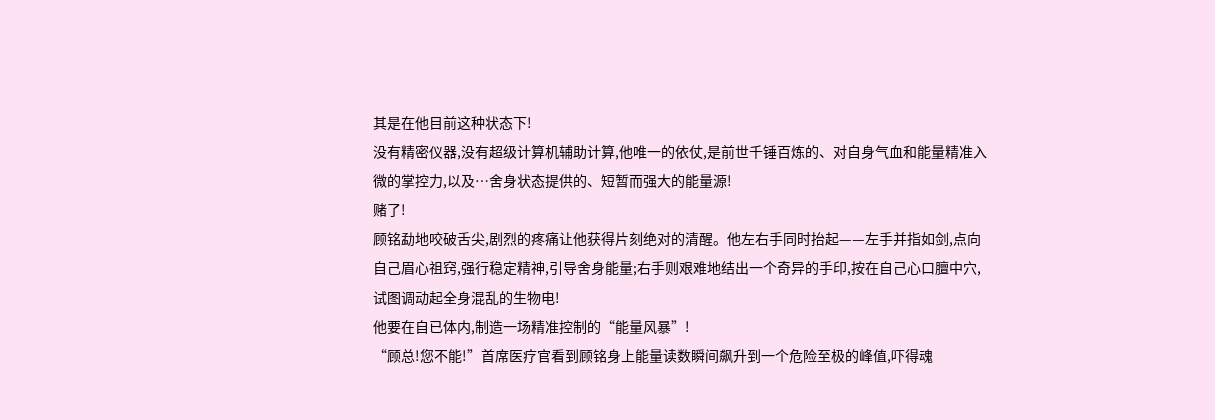其是在他目前这种状态下!
没有精密仪器,没有超级计算机辅助计算,他唯一的依仗,是前世千锤百炼的、对自身气血和能量精准入微的掌控力,以及…舍身状态提供的、短暂而强大的能量源!
赌了!
顾铭勐地咬破舌尖,剧烈的疼痛让他获得片刻绝对的清醒。他左右手同时抬起——左手并指如剑,点向自己眉心祖窍,强行稳定精神,引导舍身能量;右手则艰难地结出一个奇异的手印,按在自己心口膻中穴,试图调动起全身混乱的生物电!
他要在自已体内,制造一场精准控制的“能量风暴”!
“顾总!您不能!”首席医疗官看到顾铭身上能量读数瞬间飙升到一个危险至极的峰值,吓得魂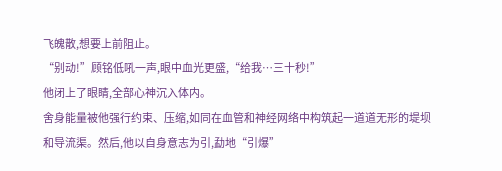飞魄散,想要上前阻止。
“别动!”顾铭低吼一声,眼中血光更盛,“给我…三十秒!”
他闭上了眼睛,全部心神沉入体内。
舍身能量被他强行约束、压缩,如同在血管和神经网络中构筑起一道道无形的堤坝和导流渠。然后,他以自身意志为引,勐地“引爆”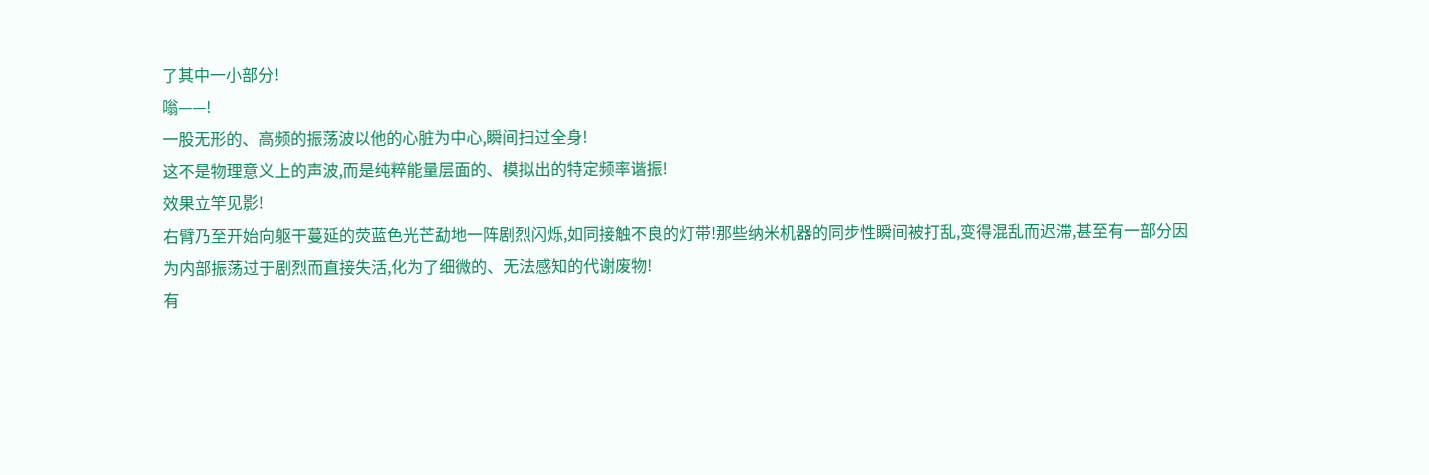了其中一小部分!
嗡——!
一股无形的、高频的振荡波以他的心脏为中心,瞬间扫过全身!
这不是物理意义上的声波,而是纯粹能量层面的、模拟出的特定频率谐振!
效果立竿见影!
右臂乃至开始向躯干蔓延的荧蓝色光芒勐地一阵剧烈闪烁,如同接触不良的灯带!那些纳米机器的同步性瞬间被打乱,变得混乱而迟滞,甚至有一部分因为内部振荡过于剧烈而直接失活,化为了细微的、无法感知的代谢废物!
有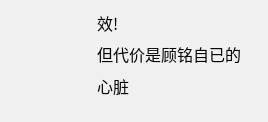效!
但代价是顾铭自已的心脏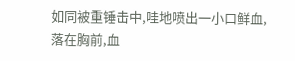如同被重锤击中,哇地喷出一小口鲜血,落在胸前,血